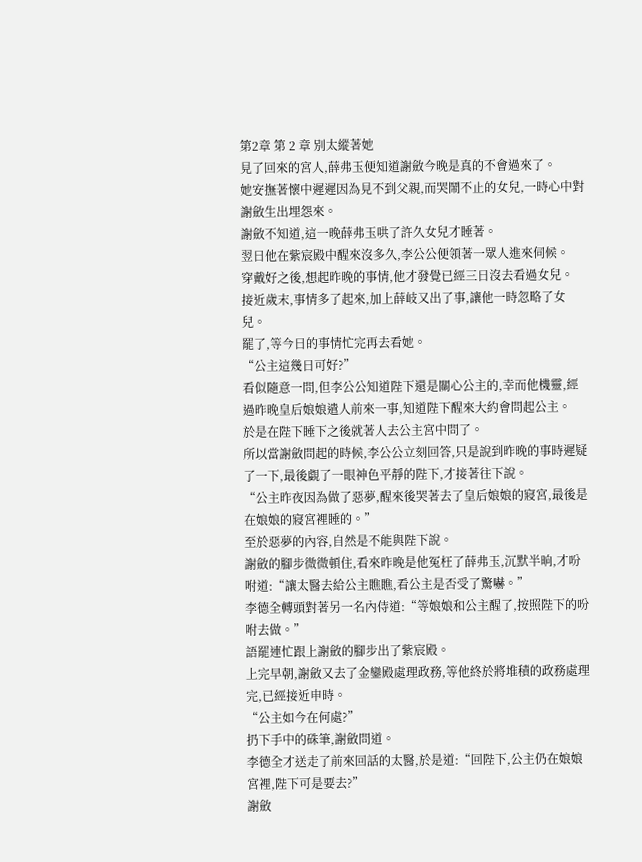第2章 第 2 章 別太縱著她
見了回來的宮人,薛弗玉便知道謝斂今晚是真的不會過來了。
她安撫著懷中遲遲因為見不到父親,而哭鬧不止的女兒,一時心中對謝斂生出埋怨來。
謝斂不知道,這一晚薛弗玉哄了許久女兒才睡著。
翌日他在紫宸殿中醒來沒多久,李公公便領著一眾人進來伺候。
穿戴好之後,想起昨晚的事情,他才發覺已經三日沒去看過女兒。
接近歲末,事情多了起來,加上薛岐又出了事,讓他一時忽略了女兒。
罷了,等今日的事情忙完再去看她。
“公主這幾日可好?”
看似隨意一問,但李公公知道陛下還是關心公主的,幸而他機靈,經過昨晚皇后娘娘遣人前來一事,知道陛下醒來大約會問起公主。
於是在陛下睡下之後就著人去公主宮中問了。
所以當謝斂問起的時候,李公公立刻回答,只是說到昨晚的事時遲疑了一下,最後覷了一眼神色平靜的陛下,才接著往下說。
“公主昨夜因為做了惡夢,醒來後哭著去了皇后娘娘的寢宮,最後是在娘娘的寢宮裡睡的。”
至於惡夢的內容,自然是不能與陛下說。
謝斂的腳步微微頓住,看來昨晚是他冤枉了薛弗玉,沉默半晌,才吩咐道:“讓太醫去給公主瞧瞧,看公主是否受了驚嚇。”
李德全轉頭對著另一名內侍道:“等娘娘和公主醒了,按照陛下的吩咐去做。”
語罷連忙跟上謝斂的腳步出了紫宸殿。
上完早朝,謝斂又去了金鑾殿處理政務,等他終於將堆積的政務處理完,已經接近申時。
“公主如今在何處?”
扔下手中的硃筆,謝斂問道。
李德全才送走了前來回話的太醫,於是道:“回陛下,公主仍在娘娘宮裡,陛下可是要去?”
謝斂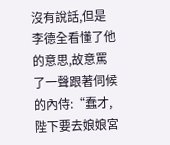沒有說話,但是李德全看懂了他的意思,故意罵了一聲跟著伺候的內侍:“蠢才,陛下要去娘娘宮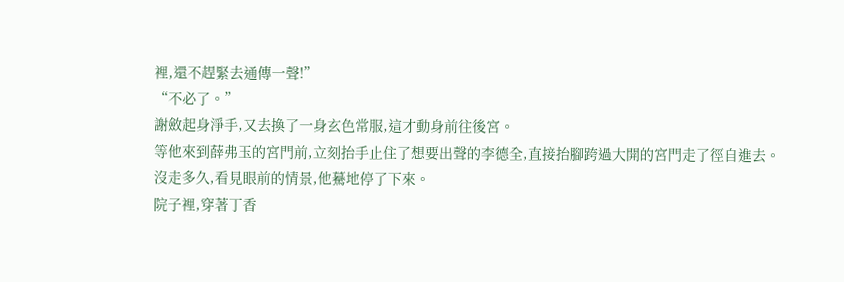裡,還不趕緊去通傳一聲!”
“不必了。”
謝斂起身淨手,又去換了一身玄色常服,這才動身前往後宮。
等他來到薛弗玉的宮門前,立刻抬手止住了想要出聲的李德全,直接抬腳跨過大開的宮門走了徑自進去。
沒走多久,看見眼前的情景,他驀地停了下來。
院子裡,穿著丁香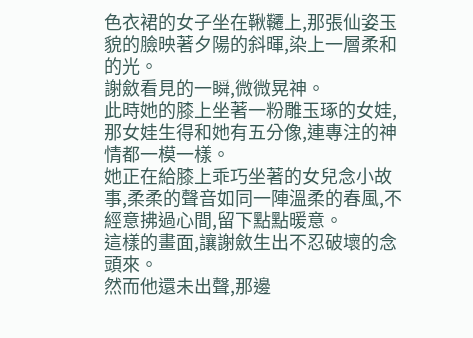色衣裙的女子坐在鞦韆上,那張仙姿玉貌的臉映著夕陽的斜暉,染上一層柔和的光。
謝斂看見的一瞬,微微晃神。
此時她的膝上坐著一粉雕玉琢的女娃,那女娃生得和她有五分像,連專注的神情都一模一樣。
她正在給膝上乖巧坐著的女兒念小故事,柔柔的聲音如同一陣溫柔的春風,不經意拂過心間,留下點點暖意。
這樣的畫面,讓謝斂生出不忍破壞的念頭來。
然而他還未出聲,那邊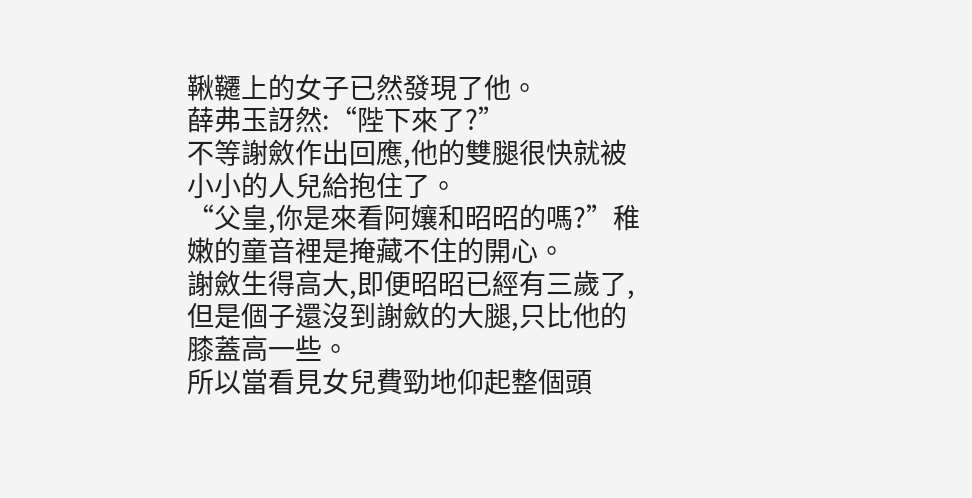鞦韆上的女子已然發現了他。
薛弗玉訝然:“陛下來了?”
不等謝斂作出回應,他的雙腿很快就被小小的人兒給抱住了。
“父皇,你是來看阿孃和昭昭的嗎?”稚嫩的童音裡是掩藏不住的開心。
謝斂生得高大,即便昭昭已經有三歲了,但是個子還沒到謝斂的大腿,只比他的膝蓋高一些。
所以當看見女兒費勁地仰起整個頭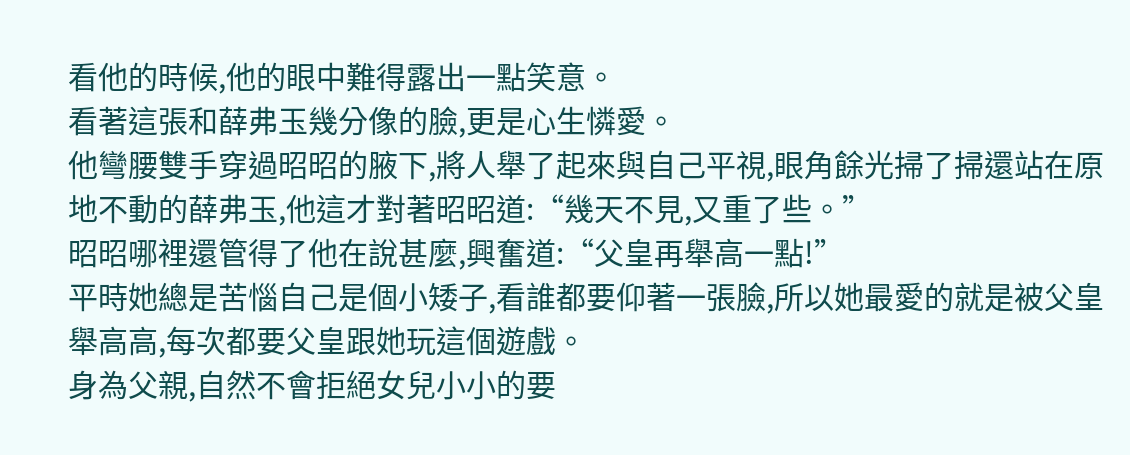看他的時候,他的眼中難得露出一點笑意。
看著這張和薛弗玉幾分像的臉,更是心生憐愛。
他彎腰雙手穿過昭昭的腋下,將人舉了起來與自己平視,眼角餘光掃了掃還站在原地不動的薛弗玉,他這才對著昭昭道:“幾天不見,又重了些。”
昭昭哪裡還管得了他在說甚麼,興奮道:“父皇再舉高一點!”
平時她總是苦惱自己是個小矮子,看誰都要仰著一張臉,所以她最愛的就是被父皇舉高高,每次都要父皇跟她玩這個遊戲。
身為父親,自然不會拒絕女兒小小的要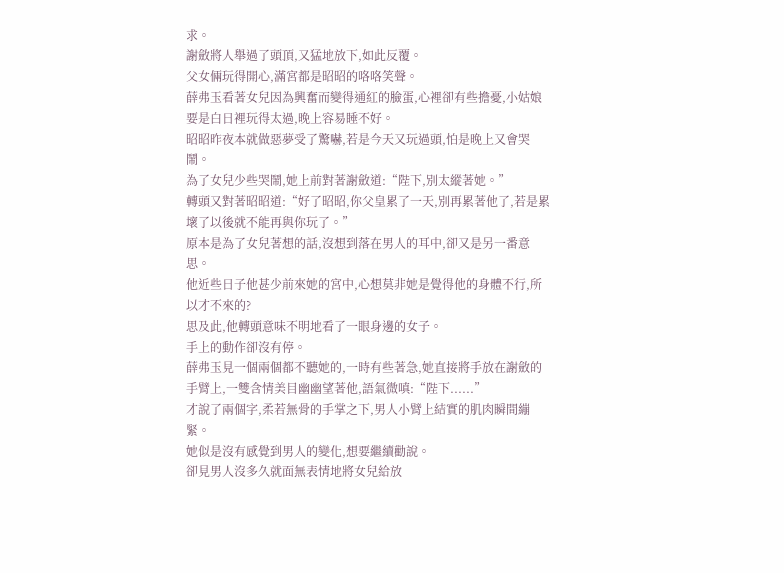求。
謝斂將人舉過了頭頂,又猛地放下,如此反覆。
父女倆玩得開心,滿宮都是昭昭的咯咯笑聲。
薛弗玉看著女兒因為興奮而變得通紅的臉蛋,心裡卻有些擔憂,小姑娘要是白日裡玩得太過,晚上容易睡不好。
昭昭昨夜本就做惡夢受了驚嚇,若是今天又玩過頭,怕是晚上又會哭鬧。
為了女兒少些哭鬧,她上前對著謝斂道:“陛下,別太縱著她。”
轉頭又對著昭昭道:“好了昭昭,你父皇累了一天,別再累著他了,若是累壞了以後就不能再與你玩了。”
原本是為了女兒著想的話,沒想到落在男人的耳中,卻又是另一番意思。
他近些日子他甚少前來她的宮中,心想莫非她是覺得他的身體不行,所以才不來的?
思及此,他轉頭意味不明地看了一眼身邊的女子。
手上的動作卻沒有停。
薛弗玉見一個兩個都不聽她的,一時有些著急,她直接將手放在謝斂的手臂上,一雙含情美目幽幽望著他,語氣微嗔:“陛下......”
才說了兩個字,柔若無骨的手掌之下,男人小臂上結實的肌肉瞬間繃緊。
她似是沒有感覺到男人的變化,想要繼續勸說。
卻見男人沒多久就面無表情地將女兒給放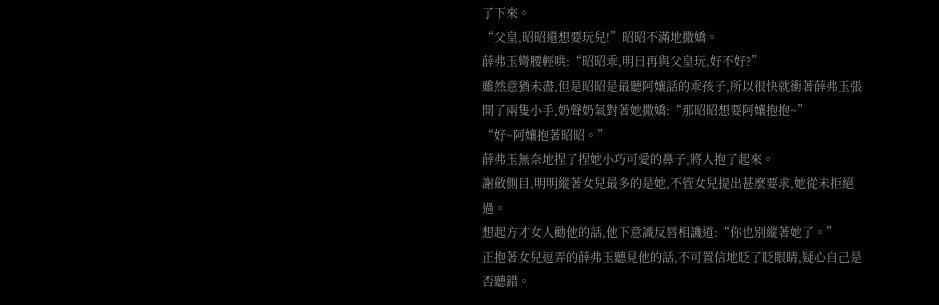了下來。
“父皇,昭昭還想要玩兒!”昭昭不滿地撒嬌。
薛弗玉彎腰輕哄:“昭昭乖,明日再與父皇玩,好不好?”
雖然意猶未盡,但是昭昭是最聽阿孃話的乖孩子,所以很快就衝著薛弗玉張開了兩隻小手,奶聲奶氣對著她撒嬌:“那昭昭想要阿孃抱抱~”
“好~阿孃抱著昭昭。”
薛弗玉無奈地捏了捏她小巧可愛的鼻子,將人抱了起來。
謝斂側目,明明縱著女兒最多的是她,不管女兒提出甚麼要求,她從未拒絕過。
想起方才女人勸他的話,他下意識反唇相譏道:“你也別縱著她了。”
正抱著女兒逗弄的薛弗玉聽見他的話,不可置信地眨了眨眼睛,疑心自己是否聽錯。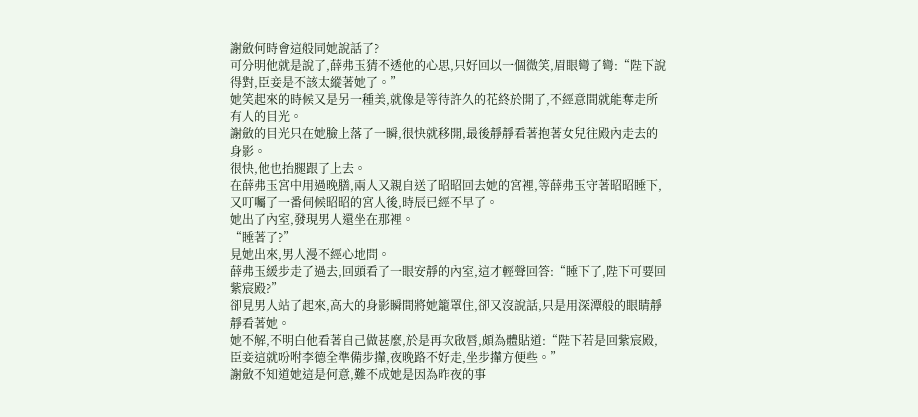謝斂何時會這般同她說話了?
可分明他就是說了,薛弗玉猜不透他的心思,只好回以一個微笑,眉眼彎了彎:“陛下說得對,臣妾是不該太縱著她了。”
她笑起來的時候又是另一種美,就像是等待許久的花終於開了,不經意間就能奪走所有人的目光。
謝斂的目光只在她臉上落了一瞬,很快就移開,最後靜靜看著抱著女兒往殿內走去的身影。
很快,他也抬腿跟了上去。
在薛弗玉宮中用過晚膳,兩人又親自送了昭昭回去她的宮裡,等薛弗玉守著昭昭睡下,又叮囑了一番伺候昭昭的宮人後,時辰已經不早了。
她出了內室,發現男人還坐在那裡。
“睡著了?”
見她出來,男人漫不經心地問。
薛弗玉緩步走了過去,回頭看了一眼安靜的內室,這才輕聲回答:“睡下了,陛下可要回紫宸殿?”
卻見男人站了起來,高大的身影瞬間將她籠罩住,卻又沒說話,只是用深潭般的眼睛靜靜看著她。
她不解,不明白他看著自己做甚麼,於是再次啟唇,頗為體貼道:“陛下若是回紫宸殿,臣妾這就吩咐李德全準備步攆,夜晚路不好走,坐步攆方便些。”
謝斂不知道她這是何意,難不成她是因為昨夜的事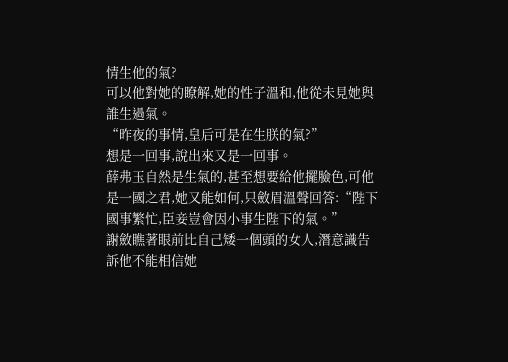情生他的氣?
可以他對她的瞭解,她的性子溫和,他從未見她與誰生過氣。
“昨夜的事情,皇后可是在生朕的氣?”
想是一回事,說出來又是一回事。
薛弗玉自然是生氣的,甚至想要給他擺臉色,可他是一國之君,她又能如何,只斂眉溫聲回答:“陛下國事繁忙,臣妾豈會因小事生陛下的氣。”
謝斂瞧著眼前比自己矮一個頭的女人,潛意識告訴他不能相信她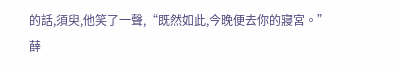的話,須臾,他笑了一聲,“既然如此,今晚便去你的寢宮。”
薛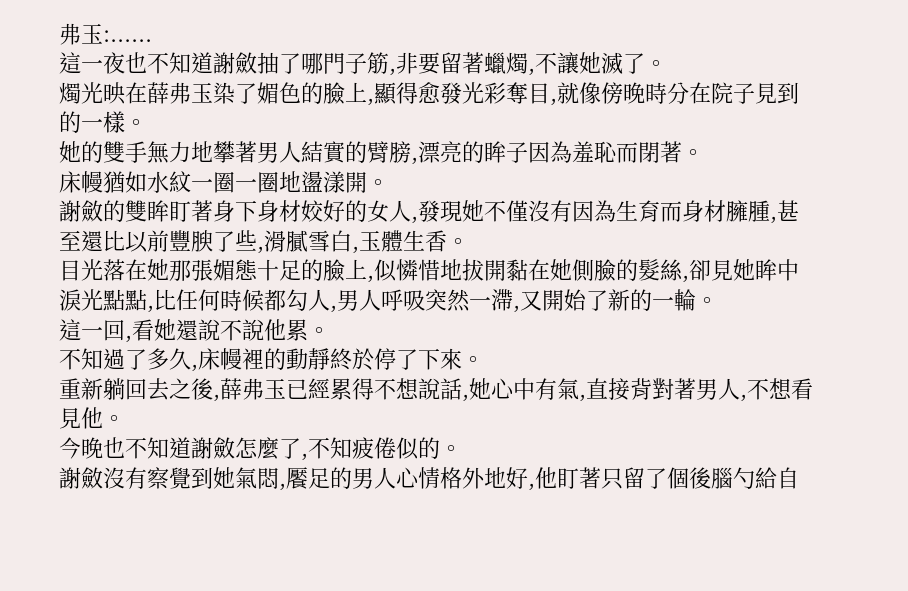弗玉:......
這一夜也不知道謝斂抽了哪門子筋,非要留著蠟燭,不讓她滅了。
燭光映在薛弗玉染了媚色的臉上,顯得愈發光彩奪目,就像傍晚時分在院子見到的一樣。
她的雙手無力地攀著男人結實的臂膀,漂亮的眸子因為羞恥而閉著。
床幔猶如水紋一圈一圈地盪漾開。
謝斂的雙眸盯著身下身材姣好的女人,發現她不僅沒有因為生育而身材臃腫,甚至還比以前豐腴了些,滑膩雪白,玉體生香。
目光落在她那張媚態十足的臉上,似憐惜地拔開黏在她側臉的髮絲,卻見她眸中淚光點點,比任何時候都勾人,男人呼吸突然一滯,又開始了新的一輪。
這一回,看她還說不說他累。
不知過了多久,床幔裡的動靜終於停了下來。
重新躺回去之後,薛弗玉已經累得不想說話,她心中有氣,直接背對著男人,不想看見他。
今晚也不知道謝斂怎麼了,不知疲倦似的。
謝斂沒有察覺到她氣悶,饜足的男人心情格外地好,他盯著只留了個後腦勺給自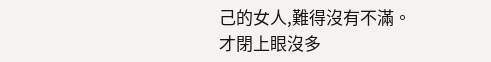己的女人,難得沒有不滿。
才閉上眼沒多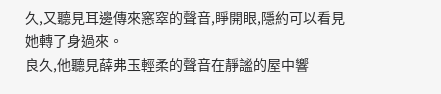久,又聽見耳邊傳來窸窣的聲音,睜開眼,隱約可以看見她轉了身過來。
良久,他聽見薛弗玉輕柔的聲音在靜謐的屋中響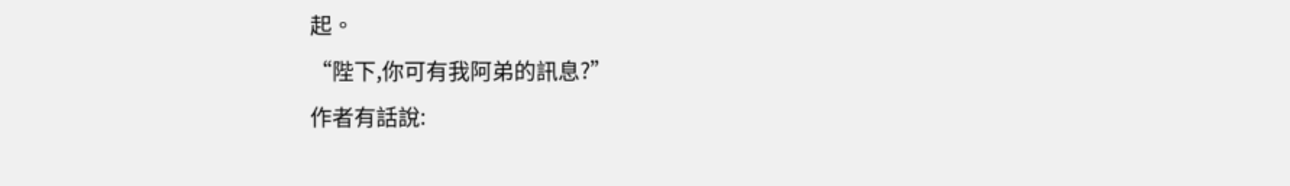起。
“陛下,你可有我阿弟的訊息?”
作者有話說: